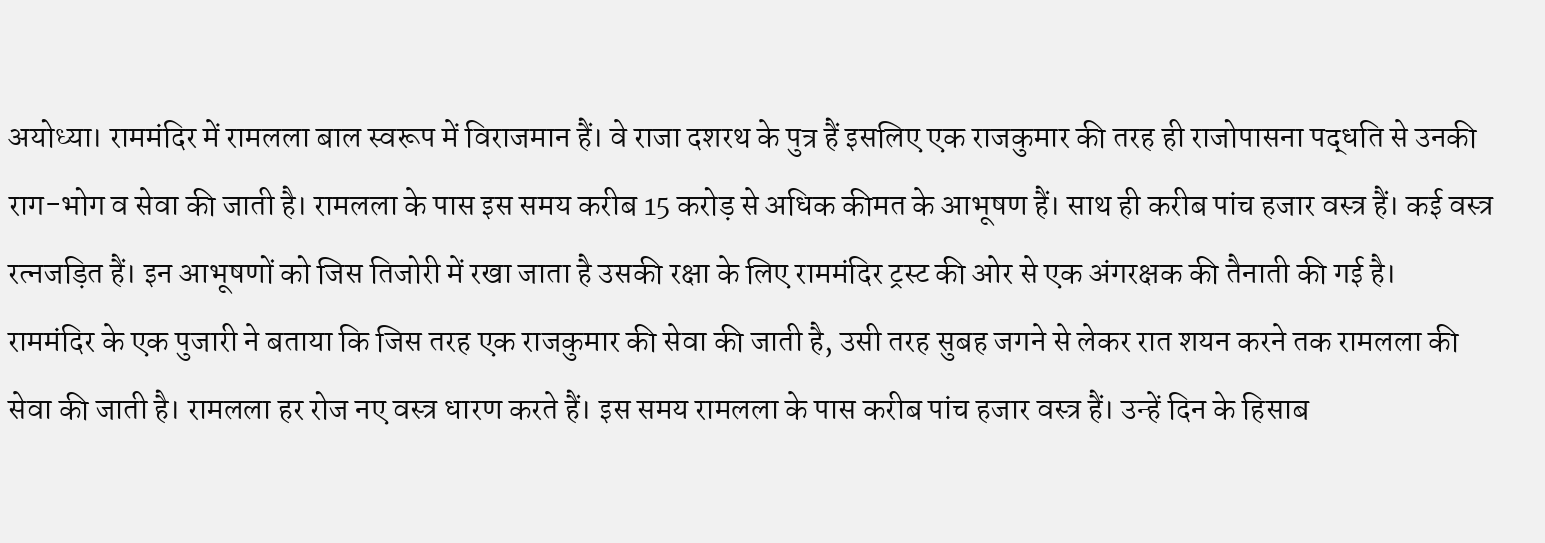अयोध्या। राममंदिर में रामलला बाल स्वरूप में विराजमान हैं। वे राजा दशरथ के पुत्र हैं इसलिए एक राजकुमार की तरह ही राजोपासना पद्धति से उनकी राग-भोग व सेवा की जाती है। रामलला के पास इस समय करीब 15 करोड़ से अधिक कीमत के आभूषण हैं। साथ ही करीब पांच हजार वस्त्र हैं। कई वस्त्र रत्नजड़ित हैं। इन आभूषणों को जिस तिजोरी में रखा जाता है उसकी रक्षा के लिए राममंदिर ट्रस्ट की ओर से एक अंगरक्षक की तैनाती की गई है।
राममंदिर के एक पुजारी ने बताया कि जिस तरह एक राजकुमार की सेवा की जाती है, उसी तरह सुबह जगने से लेकर रात शयन करने तक रामलला की सेवा की जाती है। रामलला हर रोज नए वस्त्र धारण करते हैं। इस समय रामलला के पास करीब पांच हजार वस्त्र हैं। उन्हें दिन के हिसाब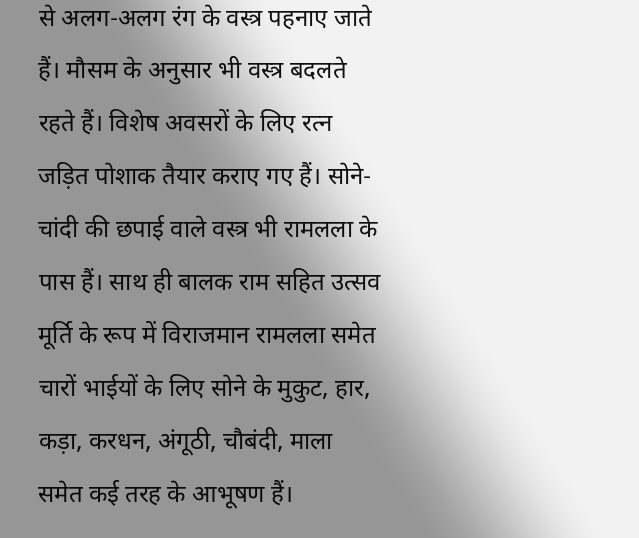से अलग-अलग रंग के वस्त्र पहनाए जाते हैं। मौसम के अनुसार भी वस्त्र बदलते रहते हैं। विशेष अवसरों के लिए रत्न जड़ित पोशाक तैयार कराए गए हैं। सोने-चांदी की छपाई वाले वस्त्र भी रामलला के पास हैं। साथ ही बालक राम सहित उत्सव मूर्ति के रूप में विराजमान रामलला समेत चारों भाईयों के लिए सोने के मुकुट, हार, कड़ा, करधन, अंगूठी, चौबंदी, माला समेत कई तरह के आभूषण हैं।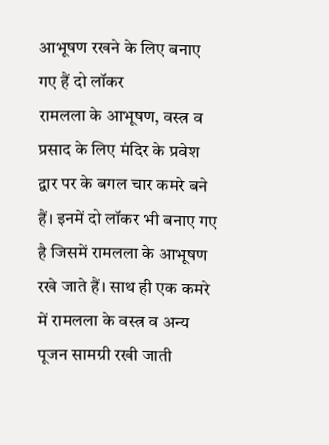आभूषण रखने के लिए बनाए गए हैं दो लॉकर
रामलला के आभूषण, वस्त्र व प्रसाद के लिए मंदिर के प्रवेश द्वार पर के बगल चार कमरे बने हैं। इनमें दो लॉकर भी बनाए गए है जिसमें रामलला के आभूषण रखे जाते हैं। साथ ही एक कमरे में रामलला के वस्त्र व अन्य पूजन सामग्री रखी जाती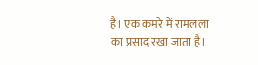है। एक कमरे में रामलला का प्रसाद रखा जाता है।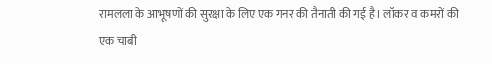रामलला के आभूषणों की सुरक्षा के लिए एक गनर की तैनाती की गई है। लॉकर व कमरों की एक चाबी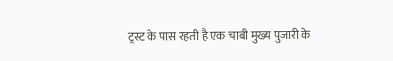ट्रस्ट के पास रहती है एक चाबी मुख्य पुजारी के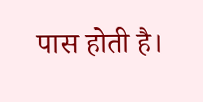पास होती है।